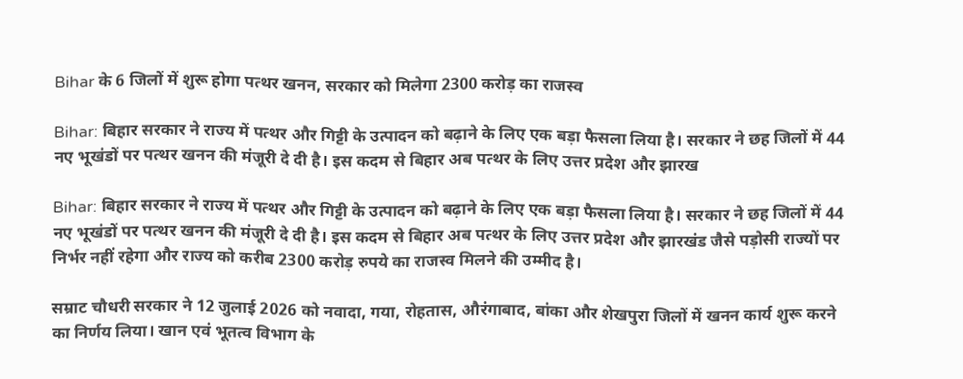Bihar के 6 जिलों में शुरू होगा पत्थर खनन, सरकार को मिलेगा 2300 करोड़ का राजस्व

Bihar: बिहार सरकार ने राज्य में पत्थर और गिट्टी के उत्पादन को बढ़ाने के लिए एक बड़ा फैसला लिया है। सरकार ने छह जिलों में 44 नए भूखंडों पर पत्थर खनन की मंजूरी दे दी है। इस कदम से बिहार अब पत्थर के लिए उत्तर प्रदेश और झारख

Bihar: बिहार सरकार ने राज्य में पत्थर और गिट्टी के उत्पादन को बढ़ाने के लिए एक बड़ा फैसला लिया है। सरकार ने छह जिलों में 44 नए भूखंडों पर पत्थर खनन की मंजूरी दे दी है। इस कदम से बिहार अब पत्थर के लिए उत्तर प्रदेश और झारखंड जैसे पड़ोसी राज्यों पर निर्भर नहीं रहेगा और राज्य को करीब 2300 करोड़ रुपये का राजस्व मिलने की उम्मीद है।

सम्राट चौधरी सरकार ने 12 जुलाई 2026 को नवादा, गया, रोहतास, औरंगाबाद, बांका और शेखपुरा जिलों में खनन कार्य शुरू करने का निर्णय लिया। खान एवं भूतत्व विभाग के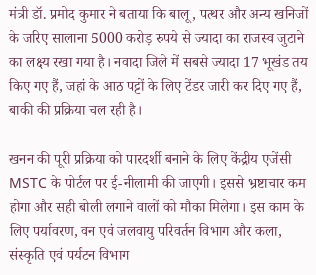मंत्री डॉ. प्रमोद कुमार ने बताया कि बालू, पत्थर और अन्य खनिजों के जरिए सालाना 5000 करोड़ रुपये से ज्यादा का राजस्व जुटाने का लक्ष्य रखा गया है। नवादा जिले में सबसे ज्यादा 17 भूखंड तय किए गए हैं, जहां के आठ पट्टों के लिए टेंडर जारी कर दिए गए हैं, बाकी की प्रक्रिया चल रही है।

खनन की पूरी प्रक्रिया को पारदर्शी बनाने के लिए केंद्रीय एजेंसी MSTC के पोर्टल पर ई-नीलामी की जाएगी। इससे भ्रष्टाचार कम होगा और सही बोली लगाने वालों को मौका मिलेगा। इस काम के लिए पर्यावरण, वन एवं जलवायु परिवर्तन विभाग और कला, संस्कृति एवं पर्यटन विभाग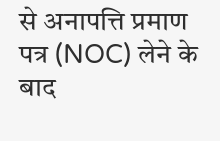से अनापत्ति प्रमाण पत्र (NOC) लेने के बाद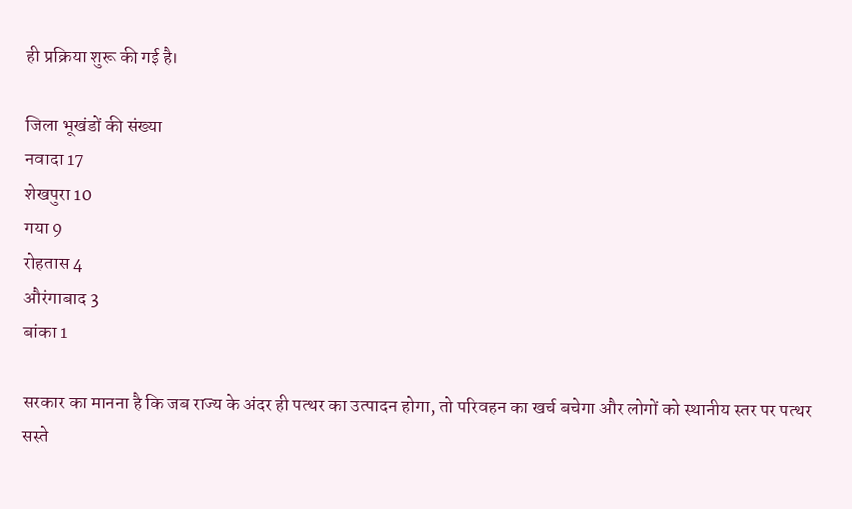ही प्रक्रिया शुरू की गई है।

जिला भूखंडों की संख्या
नवादा 17
शेखपुरा 10
गया 9
रोहतास 4
औरंगाबाद 3
बांका 1

सरकार का मानना है कि जब राज्य के अंदर ही पत्थर का उत्पादन होगा, तो परिवहन का खर्च बचेगा और लोगों को स्थानीय स्तर पर पत्थर सस्ते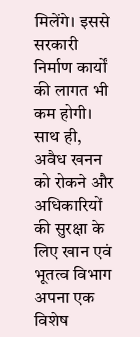मिलेंगे। इससे सरकारी निर्माण कार्यों की लागत भी कम होगी। साथ ही, अवैध खनन को रोकने और अधिकारियों की सुरक्षा के लिए खान एवं भूतत्व विभाग अपना एक विशेष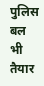पुलिस बल भी तैयार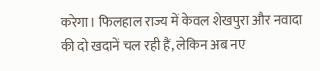करेगा। फिलहाल राज्य में केवल शेखपुरा और नवादा की दो खदानें चल रही हैं, लेकिन अब नए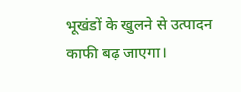भूखंडों के खुलने से उत्पादन काफी बढ़ जाएगा।